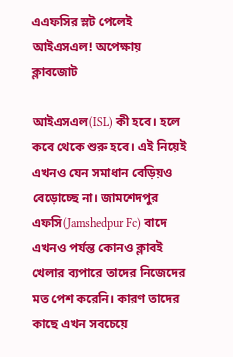এএফসির স্লট পেলেই আইএসএল! অপেক্ষায় ক্লাবজোট

আইএসএল(ISL) কী হবে। হলে কবে থেকে শুরু হবে। এই নিয়েই এখনও যেন সমাধান বেড়িয়ও বেড়োচ্ছে না। জামশেদপুর এফসি(Jamshedpur Fc) বাদে এখনও পর্যন্ত কোনও ক্লাবই খেলার ব্যপারে তাদের নিজেদের মত পেশ করেনি। কারণ তাদের কাছে এখন সবচেয়ে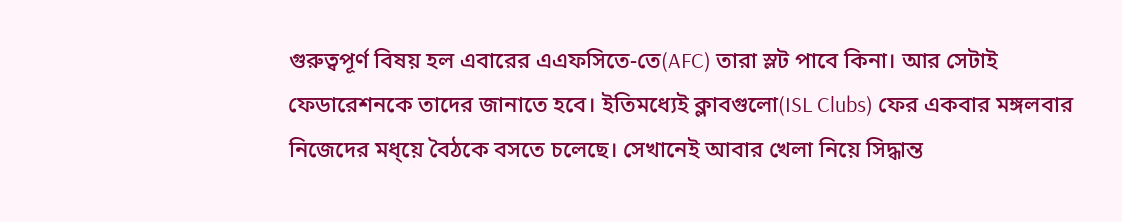গুরুত্বপূর্ণ বিষয় হল এবারের এএফসিতে-তে(AFC) তারা স্লট পাবে কিনা। আর সেটাই ফেডারেশনকে তাদের জানাতে হবে। ইতিমধ্যেই ক্লাবগুলো(ISL Clubs) ফের একবার মঙ্গলবার নিজেদের মধ্য়ে বৈঠকে বসতে চলেছে। সেখানেই আবার খেলা নিয়ে সিদ্ধান্ত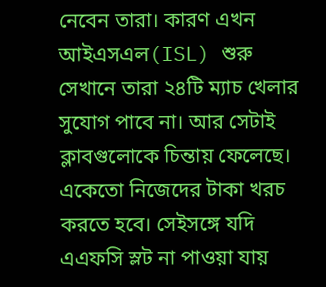নেবেন তারা। কারণ এখন আইএসএল(ISL) শুরু সেখানে তারা ২৪টি ম্যাচ খেলার সুযোগ পাবে না। আর সেটাই ক্লাবগুলোকে চিন্তায় ফেলেছে। একেতো নিজেদের টাকা খরচ করতে হবে। সেইসঙ্গে যদি এএফসি স্লট না পাওয়া যায়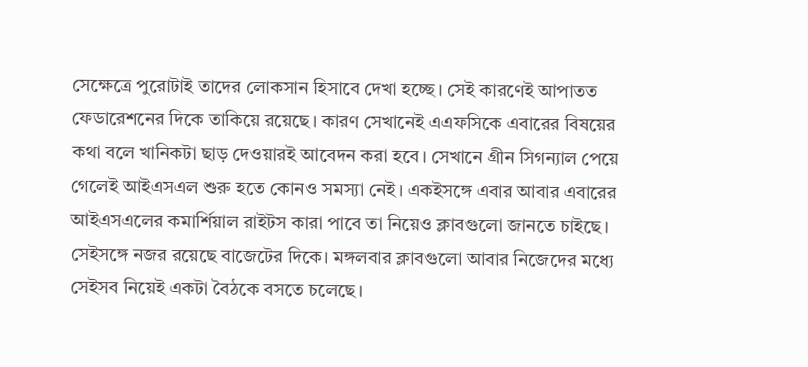সেক্ষেত্রে পুরোটাই তাদের লোকসান হিসাবে দেখা হচ্ছে। সেই কারণেই আপাতত ফেডারেশনের দিকে তাকিয়ে রয়েছে। কারণ সেখানেই এএফসিকে এবারের বিষয়ের কথা বলে খানিকটা ছাড় দেওয়ারই আবেদন করা হবে। সেখানে গ্রীন সিগন্যাল পেয়ে গেলেই আইএসএল শুরু হতে কোনও সমস্যা নেই। একইসঙ্গে এবার আবার এবারের আইএসএলের কমার্শিয়াল রাইটস কারা পাবে তা নিয়েও ক্লাবগুলো জানতে চাইছে। সেইসঙ্গে নজর রয়েছে বাজেটের দিকে। মঙ্গলবার ক্লাবগুলো আবার নিজেদের মধ্যে সেইসব নিয়েই একটা বৈঠকে বসতে চলেছে।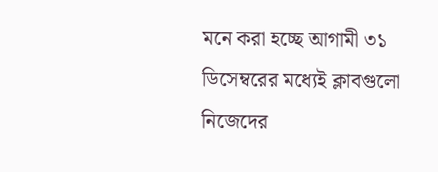মনে করা হচ্ছে আগামী ৩১ ডিসেম্বরের মধ্যেই ক্লাবগুলো নিজেদের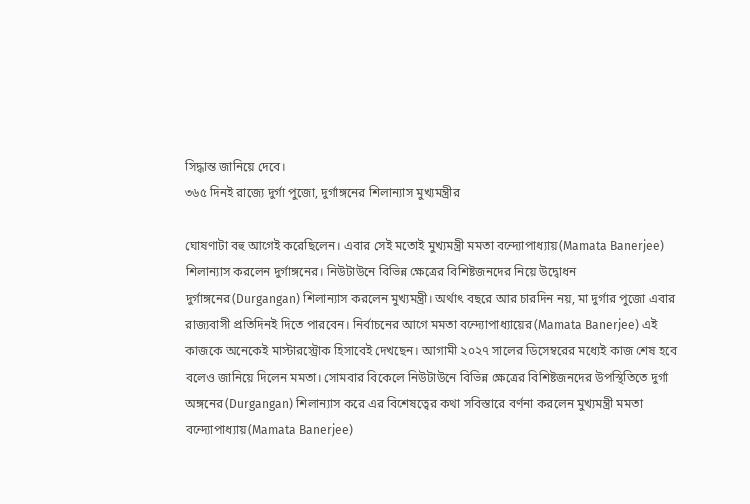সিদ্ধান্ত জানিয়ে দেবে।
৩৬৫ দিনই রাজ্যে দুর্গা পুজো, দুর্গাঙ্গনের শিলান্যাস মুখ্যমন্ত্রীর

ঘোষণাটা বহু আগেই করেছিলেন। এবার সেই মতোই মুখ্যমন্ত্রী মমতা বন্দ্যোপাধ্যায়(Mamata Banerjee) শিলান্যাস করলেন দুর্গাঙ্গনের। নিউটাউনে বিভিন্ন ক্ষেত্রের বিশিষ্টজনদের নিয়ে উদ্বোধন দুর্গাঙ্গনের(Durgangan) শিলান্যাস করলেন মুখ্যমন্ত্রী। অর্থাৎ বছরে আর চারদিন নয়, মা দুর্গার পুজো এবার রাজ্যবাসী প্রতিদিনই দিতে পারবেন। নির্বাচনের আগে মমতা বন্দ্যোপাধ্যায়ের(Mamata Banerjee) এই কাজকে অনেকেই মাস্টারস্ট্রোক হিসাবেই দেখছেন। আগামী ২০২৭ সালের ডিসেম্বরের মধ্যেই কাজ শেষ হবে বলেও জানিয়ে দিলেন মমতা। সোমবার বিকেলে নিউটাউনে বিভিন্ন ক্ষেত্রের বিশিষ্টজনদের উপস্থিতিতে দুর্গা অঙ্গনের(Durgangan) শিলান্যাস করে এর বিশেষত্বের কথা সবিস্তারে বর্ণনা করলেন মুখ্যমন্ত্রী মমতা বন্দ্যোপাধ্যায়(Mamata Banerjee)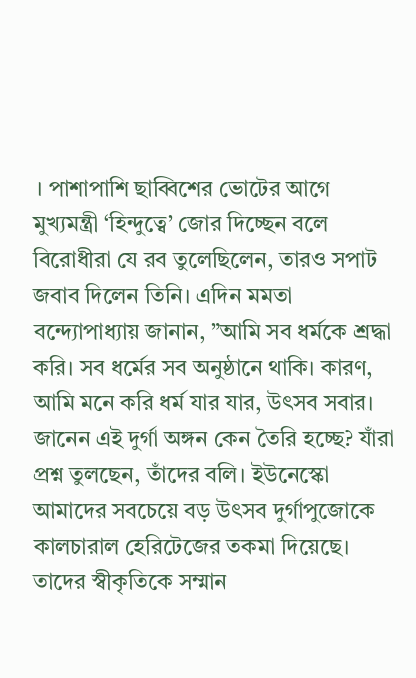। পাশাপাশি ছাব্বিশের ভোটের আগে মুখ্যমন্ত্রী ‘হিন্দুত্বে’ জোর দিচ্ছেন বলে বিরোধীরা যে রব তুলেছিলেন, তারও সপাট জবাব দিলেন তিনি। এদিন মমতা বন্দ্যোপাধ্যায় জানান, ”আমি সব ধর্মকে শ্রদ্ধা করি। সব ধর্মের সব অনুষ্ঠানে থাকি। কারণ, আমি মনে করি ধর্ম যার যার, উৎসব সবার। জানেন এই দুর্গা অঙ্গন কেন তৈরি হচ্ছে? যাঁরা প্রশ্ন তুলছেন, তাঁদের বলি। ইউনেস্কো আমাদের সবচেয়ে বড় উৎসব দুর্গাপুজোকে কালচারাল হেরিটেজের তকমা দিয়েছে। তাদের স্বীকৃতিকে সম্মান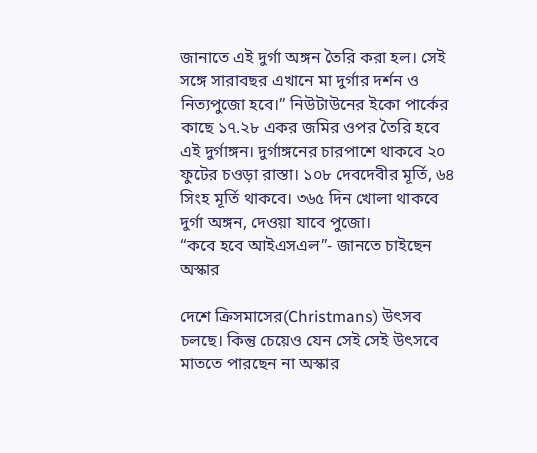জানাতে এই দুর্গা অঙ্গন তৈরি করা হল। সেই সঙ্গে সারাবছর এখানে মা দুর্গার দর্শন ও নিত্যপুজো হবে।” নিউটাউনের ইকো পার্কের কাছে ১৭.২৮ একর জমির ওপর তৈরি হবে এই দুর্গাঙ্গন। দুর্গাঙ্গনের চারপাশে থাকবে ২০ ফুটের চওড়া রাস্তা। ১০৮ দেবদেবীর মূর্তি, ৬৪ সিংহ মূর্তি থাকবে। ৩৬৫ দিন খোলা থাকবে দুর্গা অঙ্গন, দেওয়া যাবে পুজো।
“কবে হবে আইএসএল”- জানতে চাইছেন অস্কার

দেশে ক্রিসমাসের(Christmans) উৎসব চলছে। কিন্তু চেয়েও যেন সেই সেই উৎসবে মাততে পারছেন না অস্কার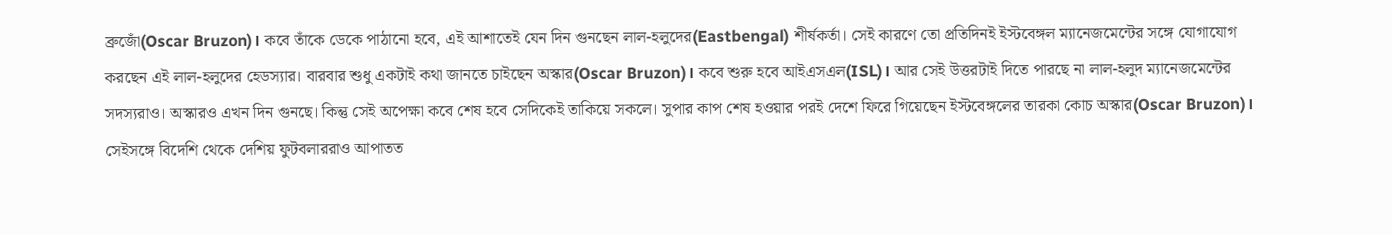ব্রুজোঁ(Oscar Bruzon)। কবে তাঁকে ডেকে পাঠানো হবে, এই আশাতেই যেন দিন গুনছেন লাল-হলুদের(Eastbengal) শীর্ষকর্তা। সেই কারণে তো প্রতিদিনই ইস্টবেঙ্গল ম্যানেজমেন্টের সঙ্গে যোগাযোগ করছেন এই লাল-হলুদের হেডস্যার। বারবার শুধু একটাই কথা জানতে চাইছেন অস্কার(Oscar Bruzon)। কবে শুরু হবে আইএসএল(ISL)। আর সেই উত্তরটাই দিতে পারছে না লাল-হলুদ ম্যানেজমেন্টের সদস্যরাও। অস্কারও এখন দিন গুনছে। কিন্তু সেই অপেক্ষা কবে শেষ হবে সেদিকেই তাকিয়ে সকলে। সুপার কাপ শেষ হওয়ার পরই দেশে ফিরে গিয়েছেন ইস্টবেঙ্গলের তারকা কোচ অস্কার(Oscar Bruzon)। সেইসঙ্গে বিদেশি থেকে দেশিয় ফুটবলাররাও আপাতত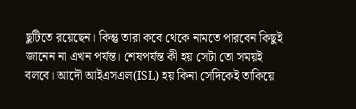ছুটিতে রয়েছেন। কিন্তু তারা কবে থেকে নামতে পারবেন কিছুই জানেন না এখন পর্যন্ত। শেষপর্যন্ত কী হয় সেটা তো সময়ই বলবে। আদৌ আইএসএল(ISL) হয় কিনা সেদিকেই তাকিয়ে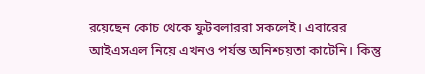রয়েছেন কোচ থেকে ফুটবলাররা সকলেই। এবারের আইএসএল নিয়ে এখনও পর্যন্ত অনিশ্চয়তা কাটেনি। কিন্তু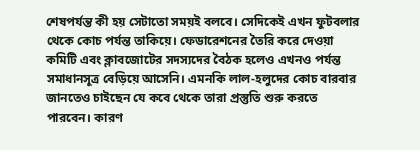শেষপর্যন্ত কী হয় সেটাতো সময়ই বলবে। সেদিকেই এখন ফুটবলার থেকে কোচ পর্যন্ত তাকিয়ে। ফেডারেশনের তৈরি করে দেওয়া কমিটি এবং ক্লাবজোটের সদস্যদের বৈঠক হলেও এখনও পর্যন্ত সমাধানসূত্র বেড়িয়ে আসেনি। এমনকি লাল-হলুদের কোচ বারবার জানতেও চাইছেন যে কবে থেকে তারা প্রস্তুতি শুরু করতে পারবেন। কারণ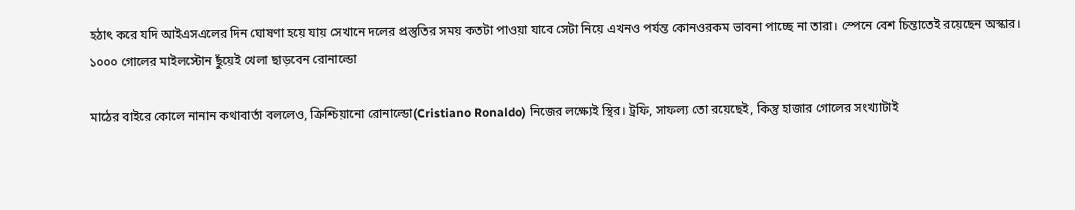হঠাৎ করে যদি আইএসএলের দিন ঘোষণা হয়ে যায় সেখানে দলের প্রস্তুতির সময় কতটা পাওয়া যাবে সেটা নিয়ে এখনও পর্যন্ত কোনওরকম ভাবনা পাচ্ছে না তারা। স্পেনে বেশ চিন্তাতেই রয়েছেন অস্কার।
১০০০ গোলের মাইলস্টোন ছুঁয়েই খেলা ছাড়বেন রোনাল্ডো

মাঠের বাইরে কোলে নানান কথাবার্তা বললেও, ক্রিশ্চিয়ানো রোনাল্ডো(Cristiano Ronaldo) নিজের লক্ষ্যেই স্থির। ট্রফি, সাফল্য তো রয়েছেই, কিন্তু হাজার গোলের সংখ্যাটাই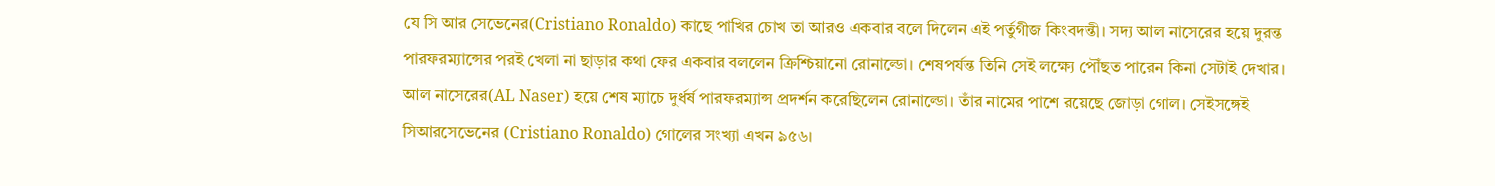যে সি আর সেভেনের(Cristiano Ronaldo) কাছে পাখির চোখ তা আরও একবার বলে দিলেন এই পর্তুগীজ কিংবদন্তী। সদ্য আল নাসেরের হয়ে দুরন্ত পারফরম্যান্সের পরই খেলা না ছাড়ার কথা ফের একবার বললেন ক্রিশ্চিয়ানো রোনাল্ডো। শেষপর্যন্ত তিনি সেই লক্ষ্যে পৌঁছত পারেন কিনা সেটাই দেখার। আল নাসেরের(AL Naser) হয়ে শেষ ম্যাচে দুর্ধর্ষ পারফরম্যান্স প্রদর্শন করেছিলেন রোনাল্ডো। তাঁর নামের পাশে রয়েছে জোড়া গোল। সেইসঙ্গেই সিআরসেভেনের (Cristiano Ronaldo) গোলের সংখ্যা এখন ৯৫৬।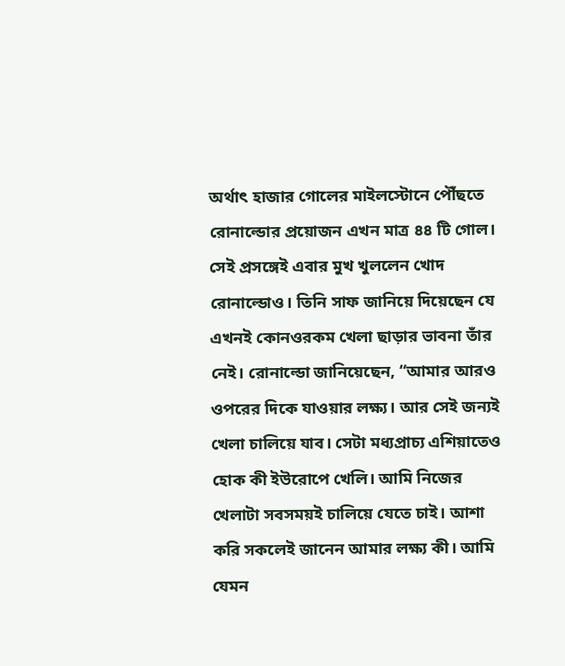অর্থাৎ হাজার গোলের মাইলস্টোনে পৌঁছতে রোনাল্ডোর প্রয়োজন এখন মাত্র ৪৪ টি গোল। সেই প্রসঙ্গেই এবার মুখ খুললেন খোদ রোনাল্ডোও। তিনি সাফ জানিয়ে দিয়েছেন যে এখনই কোনওরকম খেলা ছাড়ার ভাবনা তাঁর নেই। রোনাল্ডো জানিয়েছেন, “আমার আরও ওপরের দিকে যাওয়ার লক্ষ্য। আর সেই জন্যই খেলা চালিয়ে যাব। সেটা মধ্যপ্রাচ্য এশিয়াতেও হোক কী ইউরোপে খেলি। আমি নিজের খেলাটা সবসময়ই চালিয়ে যেতে চাই। আশা করি সকলেই জানেন আমার লক্ষ্য কী। আমি যেমন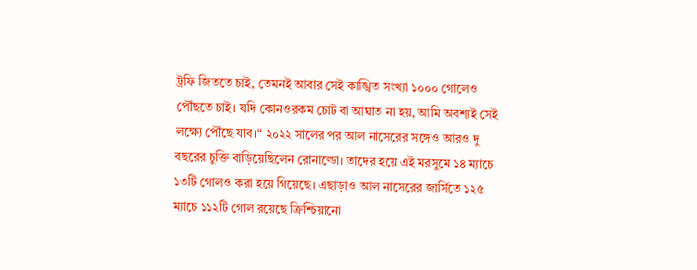ট্রফি জিততে চাই, তেমনই আবার সেই কাঙ্খিত সংখ্যা ১০০০ গোলেও পৌঁছতে চাই। যদি কোনওরকম চোট বা আঘাত না হয়, আমি অবশ্যই সেই লক্ষ্যে পৌঁছে যাব।“ ২০২২ সালের পর আল নাসেরের সঙ্গেও আরও দু বছরের চুক্তি বাড়িয়েছিলেন রোনাল্ডো। তাদের হয়ে এই মরসুমে ১৪ ম্যাচে ১৩টি গোলও করা হয়ে গিয়েছে। এছাড়াও আল নাসেরের জার্সিতে ১২৫ ম্যাচে ১১২টি গোল রয়েছে ক্রিশ্চিয়ানো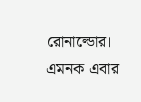রোনাল্ডোর। এমনক এবার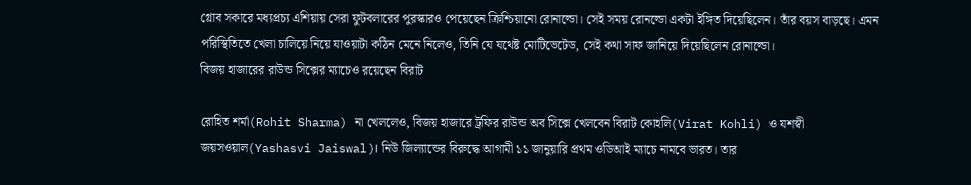গ্লোব সকারে মধ্যপ্রচ্য এশিয়ায় সেরা ফুটবলারের পুরস্কারও পেয়েছেন ক্রিশ্চিয়ানো রোনাল্ডো। সেই সময় রোনল্ডো একটা ইঙ্গিত দিয়েছিলেন। তাঁর বয়স বাড়ছে। এমন পরিস্থিতিতে খেলা চালিয়ে নিয়ে যাওয়াটা কঠিন মেনে নিলেও, তিনি যে যথেষ্ট মোটিভেটেড, সেই কথা সাফ জানিয়ে দিয়েছিলেন রোনাল্ডো।
বিজয় হাজারের রাউন্ড সিক্সের ম্যাচেও রয়েছেন বিরাট

রোহিত শর্মা(Rohit Sharma) না খেললেও, বিজয় হাজারে ট্রফির রাউন্ড অব সিক্সে খেলবেন বিরাট কোহলি(Virat Kohli) ও যশস্বী জয়সওয়াল(Yashasvi Jaiswal)। নিউ জিল্যান্ডের বিরুদ্ধে আগামী ১১ জানুয়ারি প্রথম ওডিআই ম্যাচে নামবে ভারত। তার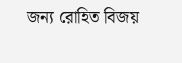জন্য রোহিত বিজয়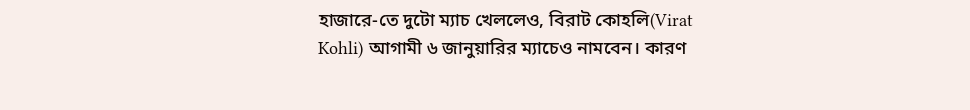হাজারে-তে দুটো ম্যাচ খেললেও, বিরাট কোহলি(Virat Kohli) আগামী ৬ জানুয়ারির ম্যাচেও নামবেন। কারণ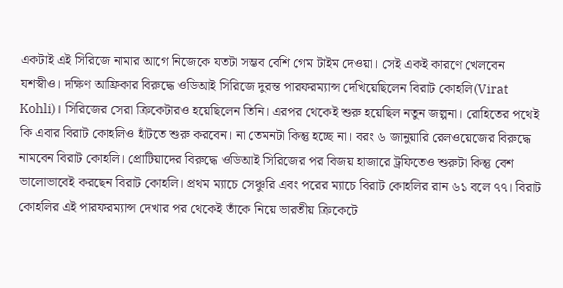একটাই এই সিরিজে নামার আগে নিজেকে যতটা সম্ভব বেশি গেম টাইম দেওয়া। সেই একই কারণে খেলবেন যশস্বীও। দক্ষিণ আফ্রিকার বিরুদ্ধে ওডিআই সিরিজে দুরন্ত পারফরম্যান্স দেখিয়েছিলেন বিরাট কোহলি(Virat Kohli)। সিরিজের সেরা ক্রিকেটারও হয়েছিলেন তিনি। এরপর থেকেই শুরু হয়েছিল নতুন জল্পনা। রোহিতের পথেই কি এবার বিরাট কোহলিও হাঁটতে শুরু করবেন। না তেমনটা কিন্তু হচ্ছে না। বরং ৬ জানুয়ারি রেলওয়েজের বিরুদ্ধে নামবেন বিরাট কোহলি। প্রোটিয়াদের বিরুদ্ধে ওডিআই সিরিজের পর বিজয় হাজারে ট্রফিতেও শুরুটা কিন্তু বেশ ভালোভাবেই করছেন বিরাট কোহলি। প্রথম ম্যাচে সেঞ্চুরি এবং পরের ম্যাচে বিরাট কোহলির রান ৬১ বলে ৭৭। বিরাট কোহলির এই পারফরম্যান্স দেখার পর থেকেই তাঁকে নিয়ে ভারতীয় ক্রিকেটে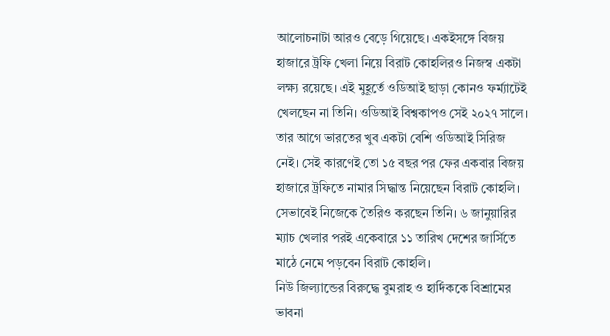আলোচনাটা আরও বেড়ে গিয়েছে। একইসঙ্গে বিজয় হাজারে ট্রফি খেলা নিয়ে বিরাট কোহলিরও নিজস্ব একটা লক্ষ্য রয়েছে। এই মুহূর্তে ওডিআই ছাড়া কোনও ফর্ম্যাটেই খেলছেন না তিনি। ওডিআই বিশ্বকাপও সেই ২০২৭ সালে। তার আগে ভারতের খুব একটা বেশি ওডিআই সিরিজ নেই। সেই কারণেই তো ১৫ বছর পর ফের একবার বিজয় হাজারে ট্রফিতে নামার সিদ্ধান্ত নিয়েছেন বিরাট কোহলি। সেভাবেই নিজেকে তৈরিও করছেন তিনি। ৬ জানুয়ারির ম্যাচ খেলার পরই একেবারে ১১ তারিখ দেশের জার্সিতে মাঠে নেমে পড়বেন বিরাট কোহলি।
নিউ জিল্যান্ডের বিরুদ্ধে বুমরাহ ও হার্দিককে বিশ্রামের ভাবনা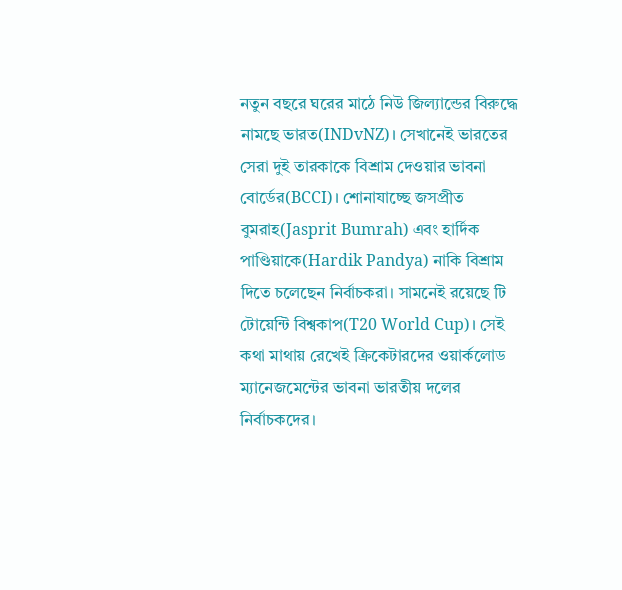নতুন বছরে ঘরের মাঠে নিউ জিল্যান্ডের বিরুদ্ধে নামছে ভারত(INDvNZ)। সেখানেই ভারতের সেরা দুই তারকাকে বিশ্রাম দেওয়ার ভাবনা বোর্ডের(BCCI)। শোনাযাচ্ছে জসপ্রীত বুমরাহ(Jasprit Bumrah) এবং হার্দিক পাণ্ডিয়াকে(Hardik Pandya) নাকি বিশ্রাম দিতে চলেছেন নির্বাচকরা। সামনেই রয়েছে টি টোয়েন্টি বিশ্বকাপ(T20 World Cup)। সেই কথা মাথায় রেখেই ক্রিকেটারদের ওয়ার্কলোড ম্যানেজমেন্টের ভাবনা ভারতীয় দলের নির্বাচকদের।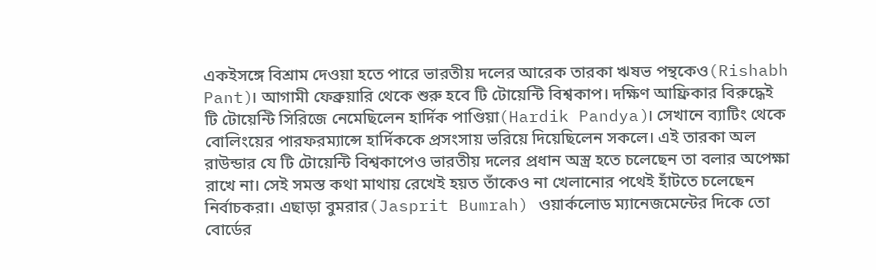একইসঙ্গে বিশ্রাম দেওয়া হতে পারে ভারতীয় দলের আরেক তারকা ঋষভ পন্থকেও(Rishabh Pant)। আগামী ফেব্রুয়ারি থেকে শুরু হবে টি টোয়েন্টি বিশ্বকাপ। দক্ষিণ আফ্রিকার বিরুদ্ধেই টি টোয়েন্টি সিরিজে নেমেছিলেন হার্দিক পাণ্ডিয়া(Hardik Pandya)। সেখানে ব্যাটিং থেকে বোলিংয়ের পারফরম্যান্সে হার্দিককে প্রসংসায় ভরিয়ে দিয়েছিলেন সকলে। এই তারকা অল রাউন্ডার যে টি টোয়েন্টি বিশ্বকাপেও ভারতীয় দলের প্রধান অস্ত্র হতে চলেছেন তা বলার অপেক্ষা রাখে না। সেই সমস্ত কথা মাথায় রেখেই হয়ত তাঁকেও না খেলানোর পথেই হাঁটতে চলেছেন নির্বাচকরা। এছাড়া বুমরার(Jasprit Bumrah) ওয়ার্কলোড ম্যানেজমেন্টের দিকে তো বোর্ডের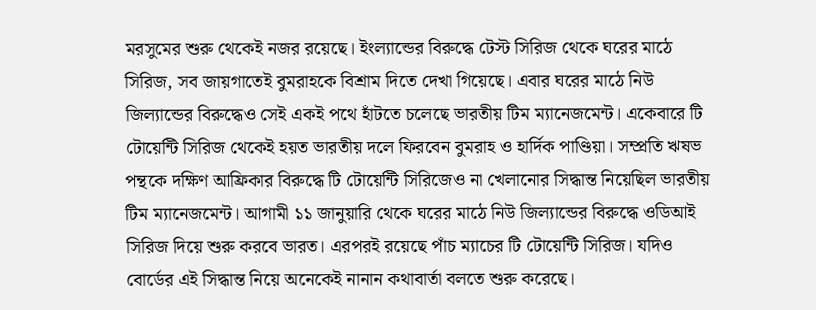মরসুমের শুরু থেকেই নজর রয়েছে। ইংল্যান্ডের বিরুদ্ধে টেস্ট সিরিজ থেকে ঘরের মাঠে সিরিজ, সব জায়গাতেই বুমরাহকে বিশ্রাম দিতে দেখা গিয়েছে। এবার ঘরের মাঠে নিউ জিল্যান্ডের বিরুদ্ধেও সেই একই পথে হাঁটতে চলেছে ভারতীয় টিম ম্যানেজমেন্ট। একেবারে টি টোয়েন্টি সিরিজ থেকেই হয়ত ভারতীয় দলে ফিরবেন বুমরাহ ও হার্দিক পাণ্ডিয়া। সম্প্রতি ঋষভ পন্থকে দক্ষিণ আফ্রিকার বিরুদ্ধে টি টোয়েন্টি সিরিজেও না খেলানোর সিদ্ধান্ত নিয়েছিল ভারতীয় টিম ম্যানেজমেন্ট। আগামী ১১ জানুয়ারি থেকে ঘরের মাঠে নিউ জিল্যান্ডের বিরুদ্ধে ওডিআই সিরিজ দিয়ে শুরু করবে ভারত। এরপরই রয়েছে পাঁচ ম্যাচের টি টোয়েন্টি সিরিজ। যদিও বোর্ডের এই সিদ্ধান্ত নিয়ে অনেকেই নানান কথাবার্তা বলতে শুরু করেছে।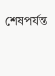শেষপর্যন্ত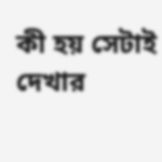কী হয় সেটাই দেখার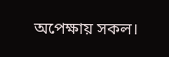অপেক্ষায় সকল।